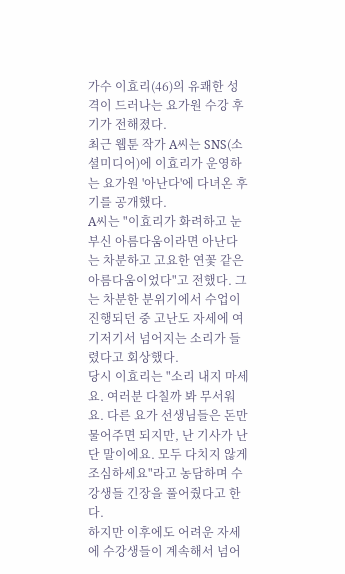가수 이효리(46)의 유쾌한 성격이 드러나는 요가원 수강 후기가 전해졌다.
최근 웹툰 작가 A씨는 SNS(소셜미디어)에 이효리가 운영하는 요가원 '아난다'에 다녀온 후기를 공개했다.
A씨는 "이효리가 화려하고 눈부신 아름다움이라면 아난다는 차분하고 고요한 연꽃 같은 아름다움이었다"고 전했다. 그는 차분한 분위기에서 수업이 진행되던 중 고난도 자세에 여기저기서 넘어지는 소리가 들렸다고 회상했다.
당시 이효리는 "소리 내지 마세요. 여러분 다칠까 봐 무서워요. 다른 요가 선생님들은 돈만 물어주면 되지만, 난 기사가 난단 말이에요. 모두 다치지 않게 조심하세요"라고 농담하며 수강생들 긴장을 풀어줬다고 한다.
하지만 이후에도 어려운 자세에 수강생들이 계속해서 넘어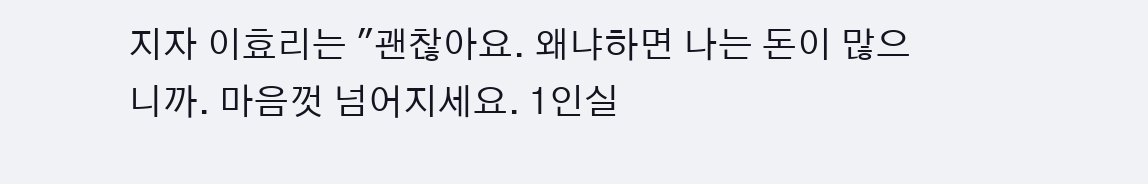지자 이효리는 "괜찮아요. 왜냐하면 나는 돈이 많으니까. 마음껏 넘어지세요. 1인실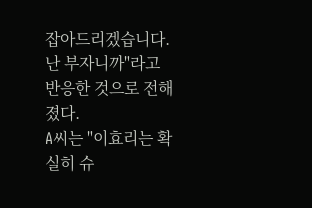잡아드리겠습니다. 난 부자니까"라고 반응한 것으로 전해졌다.
A씨는 "이효리는 확실히 슈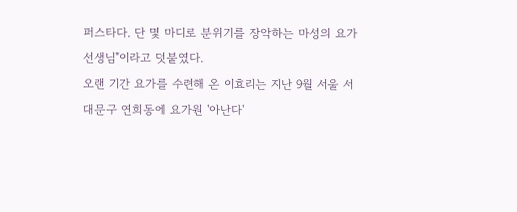퍼스타다. 단 몇 마디로 분위기를 장악하는 마성의 요가 선생님"이라고 덧붙였다.
오랜 기간 요가를 수련해 온 이효리는 지난 9월 서울 서대문구 연희동에 요가원 '아난다'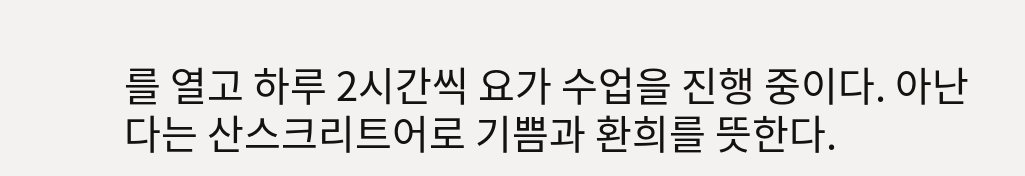를 열고 하루 2시간씩 요가 수업을 진행 중이다. 아난다는 산스크리트어로 기쁨과 환희를 뜻한다.